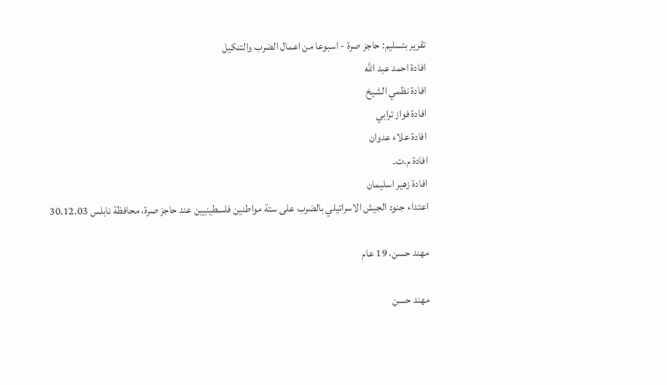تقرير بتسليم: حاجز صرة - اسبوعا من اعمال الضرب والتنكيل
افادة احمد عبد الله
افادة نظمي الشيخ
افادة فواز ترابي
افادة علاء عدوان
افادة م.ت.
افادة زهير اسليمان
اعتداء جنود الجيش الاسرائيلي بالضرب على ستة مواطنين فلسطينيين عند حاجز صرة، محافظة نابلس 30.12.03

مهند حسن، 19 عام

مهند حسن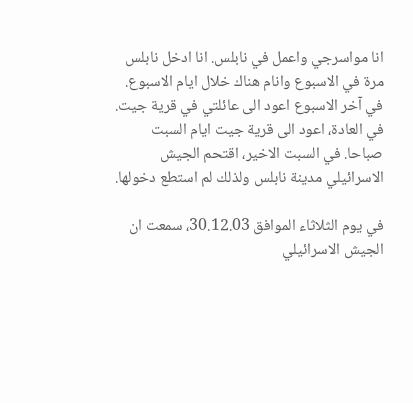انا مواسرجي واعمل في نابلس. انا ادخل نابلس مرة في الاسبوع وانام هناك خلال ايام الاسبوع. في آخر الاسبوع اعود الى عائلتي في قرية جيت. في العادة، اعود الى قرية جيت ايام السبت صباحا. في السبت الاخير، اقتحم الجيش الاسرائيلي مدينة نابلس ولذلك لم استطع دخولها.

في يوم الثلاثاء الموافق 30.12.03، سمعت ان الجيش الاسرائيلي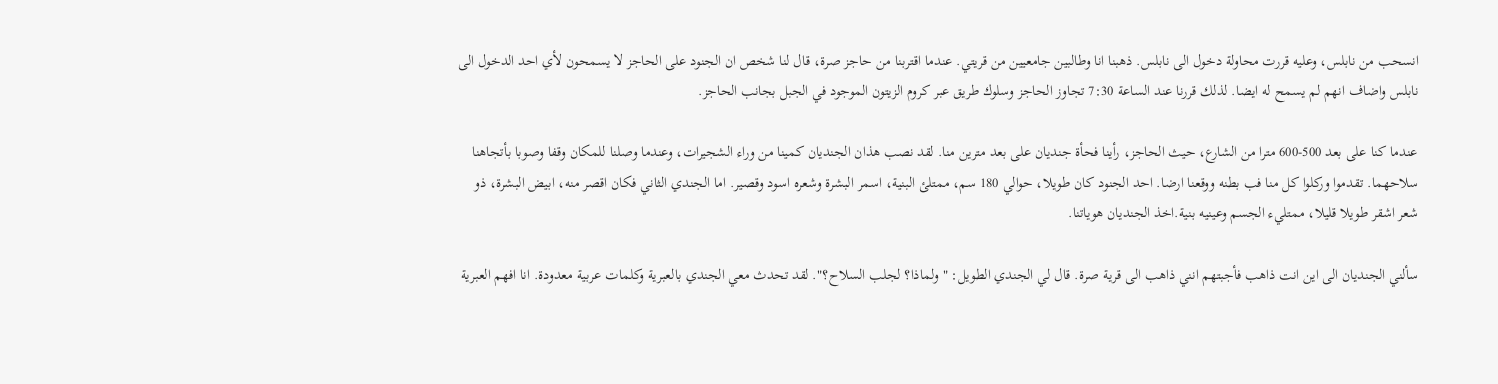انسحب من نابلس، وعليه قررت محاولة دخول الى نابلس. ذهبنا انا وطالبين جامعيين من قريتي. عندما اقتربنا من حاجز صرة، قال لنا شخص ان الجنود على الحاجز لا يسمحون لأي احد الدخول الى نابلس واضاف انهم لم يسمح له ايضا. لذلك قررنا عند الساعة 7:30 تجاوز الحاجز وسلوك طريق عبر كروم الزيتون الموجود في الجبل بجانب الحاجز.

عندما كنا على بعد 500-600 مترا من الشارع، حيث الحاجز، رأينا فحأة جنديان على بعد مترين منا. لقد نصب هذان الجنديان كمينا من وراء الشجيرات، وعندما وصلنا للمكان وقفا وصوبا بأتجاهنا سلاحهما. تقدموا وركلوا كل منا فب بطنه ووقعنا ارضا. احد الجنود كان طويلا، حوالي 180 سم، ممتلئ البنية، اسمر البشرة وشعره اسود وقصير. اما الجندي الثاني فكان اقصر منه، ابيض البشرة، ذو شعر اشقر طويلا قليلا، ممتليء الجسم وعينيه بنية.اخذ الجنديان هوياتنا.

سألني الجنديان الى اين انت ذاهب فأجبتهم انني ذاهب الى قرية صرة. قال لي الجندي الطويل: "ولماذا؟ لجلب السلاح؟". لقد تحدث معي الجندي بالعبرية وكلمات عربية معدودة. انا افهم العبرية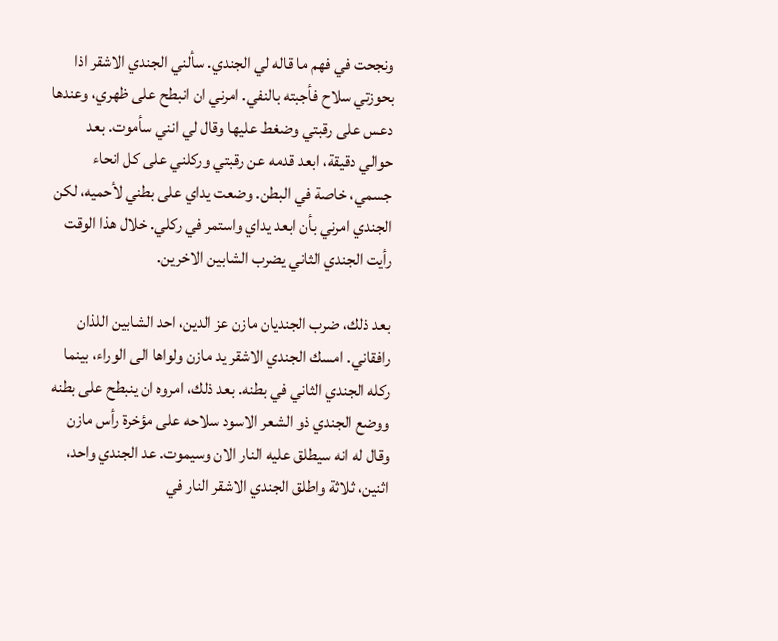ونجحت في فهم ما قاله لي الجندي. سألني الجندي الاشقر اذا بحوزتي سلاح فأجبته بالنفي. امرني ان انبطح على ظهري، وعندها دعس على رقبتي وضغط عليها وقال لي انني سأموت. بعد حوالي دقيقة، ابعد قدمه عن رقبتي وركلني على كل انحاء جسمي، خاصة في البطن. وضعت يداي على بطني لأحميه، لكن الجندي امرني بأن ابعد يداي واستمر في ركلي. خلال هذا الوقت رأيت الجندي الثاني يضرب الشابين الاخرين.

بعد ذلك، ضرب الجنديان مازن عز الدين، احد الشابين اللذان رافقاني. امسك الجندي الاشقر يد مازن ولواها الى الوراء، بينما ركله الجندي الثاني في بطنه. بعد ذلك، امروه ان ينبطح على بطنه ووضع الجندي ذو الشعر الاسود سلاحه على مؤخرة رأس مازن وقال له انه سيطلق عليه النار الان وسيموت. عد الجندي واحد، اثنين، ثلاثة واطلق الجندي الاشقر النار في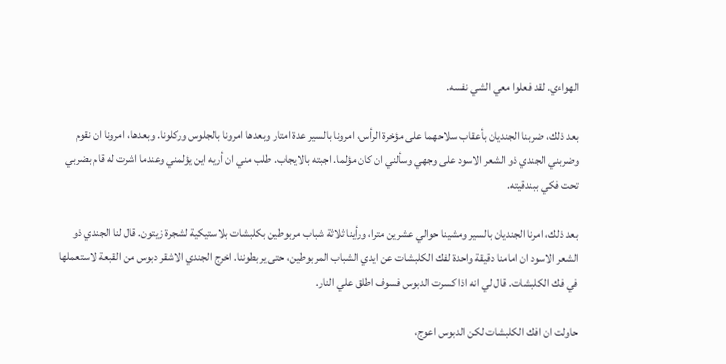الهواءي. لقد فعلوا معي الشي نفسه.

بعد ذلك، ضربنا الجنديان بأعقاب سلاحهما على مؤخرة الرأس، امرونا بالسير عدة امتار وبعدها امرونا بالجلوس وركلونا. وبعدها، امرونا ان نقوم وضربني الجندي ذو الشعر الاسود على وجهي وسألني ان كان مؤلما. اجبته بالايجاب. طلب مني ان أريه اين يؤلمني وعندما اشرت له قام بضربي تحت فكي ببندقيته.

بعد ذلك، امرنا الجنديان بالسير ومشينا حوالي عشرين مترا، ورأينا ثلاثة شباب مربوطين بكلبشات بلاستيكية لشجرة زيتون. قال لنا الجندي ذو الشعر الاسود ان امامنا دقيقة واحدة لفك الكلبشات عن ايدي الشباب المربوطين، حتى يربطوننا. اخرج الجندي الاشقر دبوس من القبعة لاستعملها في فك الكلبشات. قال لي انه اذا كسرت الدبوس فسوف اطلق علي النار.

حاولت ان افك الكلبشات لكن الدبوس اعوج،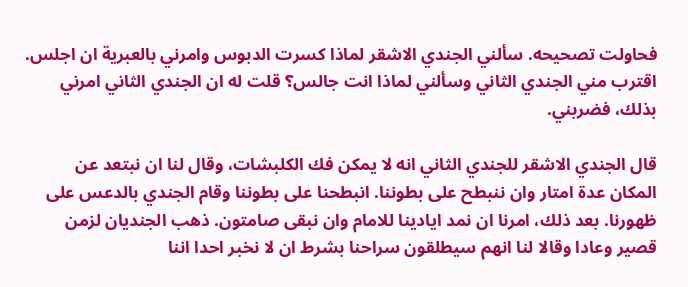فحاولت تصحيحه. سألني الجندي الاشقر لماذا كسرت الدبوس وامرني بالعبرية ان اجلس. اقترب مني الجندي الثاني وسألني لماذا انت جالس؟ قلت له ان الجندي الثاني امرني بذلك، فضربني.

قال الجندي الاشقر للجندي الثاني انه لا يمكن فك الكلبشات، وقال لنا ان نبتعد عن المكان عدة امتار وان ننبطح على بطوننا. انبطحنا على بطوننا وقام الجندي بالدعس على ظهورنا. بعد ذلك، امرنا ان نمد ايادينا للامام وان نبقى صامتون. ذهب الجنديان لزمن قصير وعادا وقالا لنا انهم سيطلقون سراحنا بشرط ان لا نخبر احدا اننا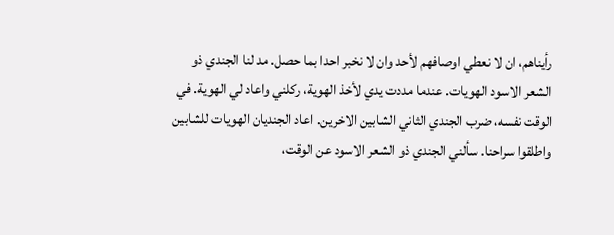رأيناهم، ان لا نعطي اوصافهم لأحد وان لا نخبر احدا بما حصل. مد لنا الجندي ذو الشعر الاسود الهويات. عندما مددت يدي لأخذ الهوية، ركلني واعاد لي الهوية. في الوقت نفسه، ضرب الجندي الثاني الشابين الاخرين. اعاد الجنديان الهويات للشابين واطلقوا سراحنا. سألني الجندي ذو الشعر الاسود عن الوقت،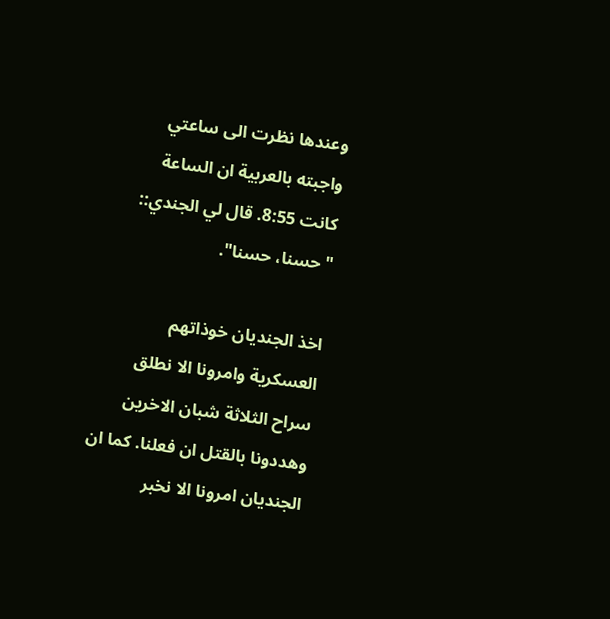وعندها نظرت الى ساعتي واجبته بالعربية ان الساعة كانت 8:55. قال لي الجندي:: "حسنا، حسنا".

اخذ الجنديان خوذاتهم العسكرية وامرونا الا نطلق سراح الثلاثة شبان الاخرين وهددونا بالقتل ان فعلنا. كما ان الجنديان امرونا الا نخبر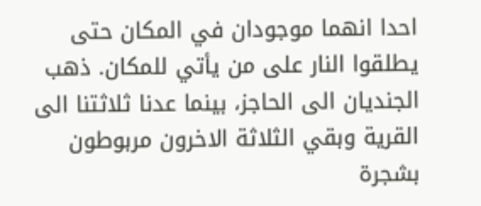احدا انهما موجودان في المكان حتى يطلقوا النار على من يأتي للمكان. ذهب الجنديان الى الحاجز، بينما عدنا ثلاثتنا الى القرية وبقي الثلاثة الاخرون مربوطون بشجرة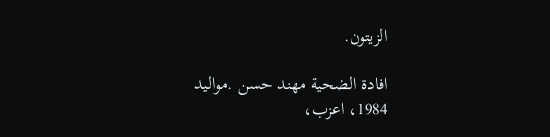الزيتون.

افادة الضحية مهند حسن .مواليد 1984، اعزب،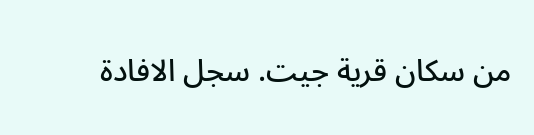من سكان قرية جيت. سجل الافادة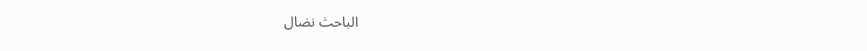الباحث نضال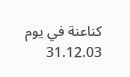كناعنة في يوم 31.12.03